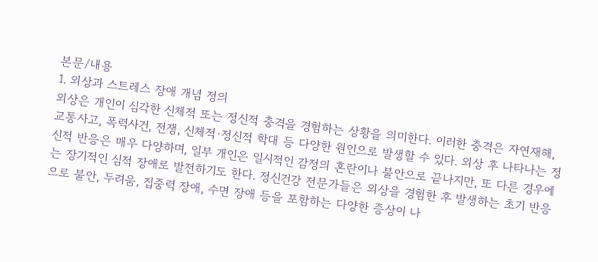본문/내용
1. 외상과 스트레스 장애 개념 정의
외상은 개인이 심각한 신체적 또는 정신적 충격을 경험하는 상황을 의미한다. 이러한 충격은 자연재해, 교통사고, 폭력사건, 전쟁, 신체적·정신적 학대 등 다양한 원인으로 발생할 수 있다. 외상 후 나타나는 정신적 반응은 매우 다양하며, 일부 개인은 일시적인 감정의 혼란이나 불안으로 끝나지만, 또 다른 경우에는 장기적인 심적 장애로 발전하기도 한다. 정신건강 전문가들은 외상을 경험한 후 발생하는 초기 반응으로 불안, 두려움, 집중력 장애, 수면 장애 등을 포함하는 다양한 증상이 나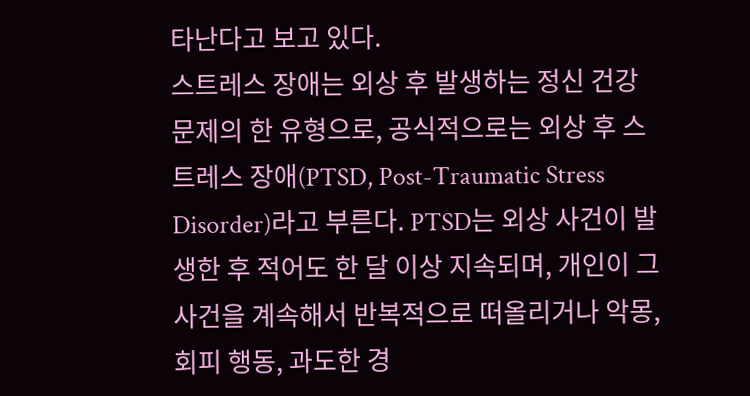타난다고 보고 있다.
스트레스 장애는 외상 후 발생하는 정신 건강 문제의 한 유형으로, 공식적으로는 외상 후 스트레스 장애(PTSD, Post-Traumatic Stress Disorder)라고 부른다. PTSD는 외상 사건이 발생한 후 적어도 한 달 이상 지속되며, 개인이 그 사건을 계속해서 반복적으로 떠올리거나 악몽, 회피 행동, 과도한 경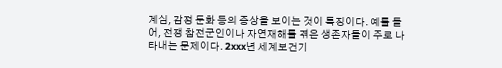계심, 감정 둔화 등의 증상을 보이는 것이 특징이다. 예를 들어, 전쟁 참전군인이나 자연재해를 겪은 생존자들이 주로 나타내는 문제이다. 2xxx년 세계보건기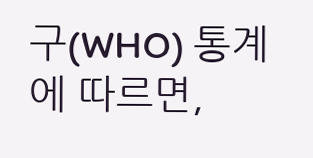구(WHO) 통계에 따르면,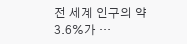전 세계 인구의 약 3.6%가 …